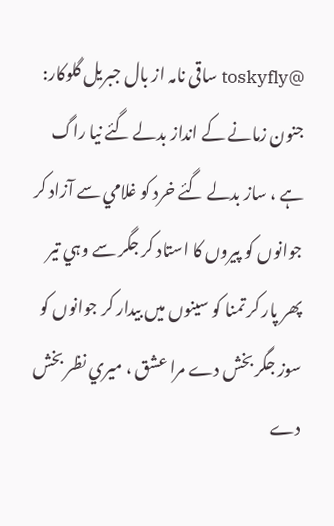@toskyfly ساقی نامہ از بال جبریل گلوکار: جنون زمانے کے انداز بدلے گئے نيا راگ ہے ، ساز بدلے گئے خرد کو غلامي سے آزاد کر جوانوں کو پيروں کا استاد کر جگر سے وہي تير پھر پار کر تمنا کو سينوں ميں بيدار کر جوانوں کو سوز جگر بخش دے مرا عشق ، ميري نظر بخش دے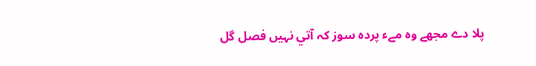پلا دے مجھے وہ مےء پردہ سوز کہ آتي نہيں فصل گل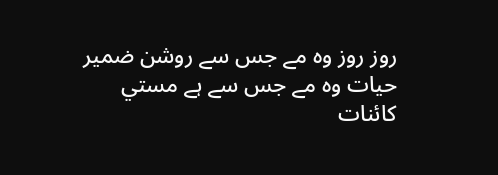روز روز وہ مے جس سے روشن ضمير حيات وہ مے جس سے ہے مستي کائنات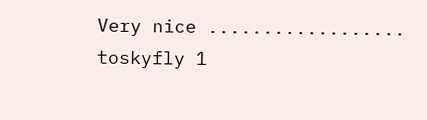Very nice ..................
toskyfly 1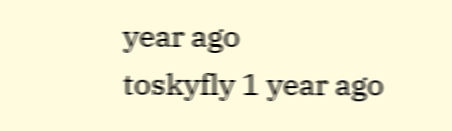year ago
toskyfly 1 year ago